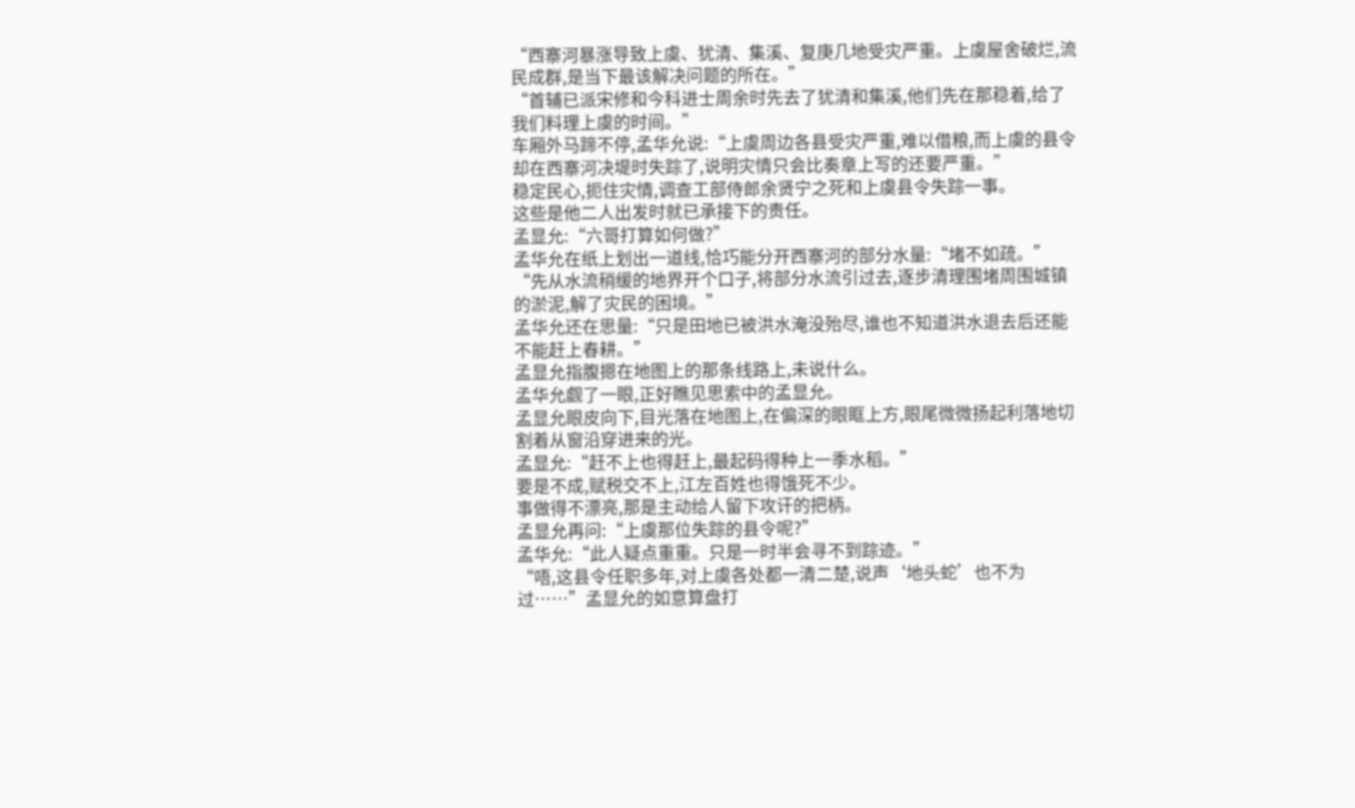“西寨河暴涨导致上虞、犹清、集溪、复庚几地受灾严重。上虞屋舍破烂,流民成群,是当下最该解决问题的所在。”
“首辅已派宋修和今科进士周余时先去了犹清和集溪,他们先在那稳着,给了我们料理上虞的时间。”
车厢外马蹄不停,孟华允说:“上虞周边各县受灾严重,难以借粮,而上虞的县令却在西寨河决堤时失踪了,说明灾情只会比奏章上写的还要严重。”
稳定民心,扼住灾情,调查工部侍郎余贤宁之死和上虞县令失踪一事。
这些是他二人出发时就已承接下的责任。
孟显允:“六哥打算如何做?”
孟华允在纸上划出一道线,恰巧能分开西寨河的部分水量:“堵不如疏。”
“先从水流稍缓的地界开个口子,将部分水流引过去,逐步清理围堵周围城镇的淤泥,解了灾民的困境。”
孟华允还在思量:“只是田地已被洪水淹没殆尽,谁也不知道洪水退去后还能不能赶上春耕。”
孟显允指腹摁在地图上的那条线路上,未说什么。
孟华允觑了一眼,正好瞧见思索中的孟显允。
孟显允眼皮向下,目光落在地图上,在偏深的眼眶上方,眼尾微微扬起利落地切割着从窗沿穿进来的光。
孟显允:“赶不上也得赶上,最起码得种上一季水稻。”
要是不成,赋税交不上,江左百姓也得饿死不少。
事做得不漂亮,那是主动给人留下攻讦的把柄。
孟显允再问:“上虞那位失踪的县令呢?”
孟华允:“此人疑点重重。只是一时半会寻不到踪迹。”
“唔,这县令任职多年,对上虞各处都一清二楚,说声‘地头蛇’也不为过……”孟显允的如意算盘打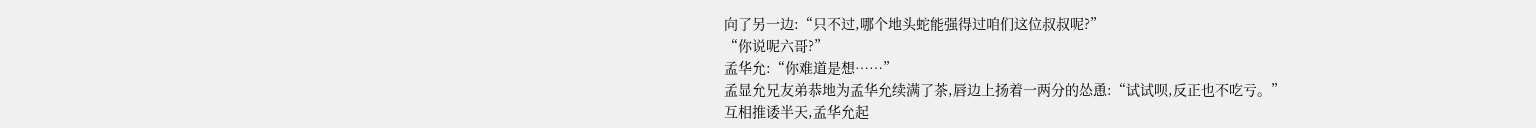向了另一边:“只不过,哪个地头蛇能强得过咱们这位叔叔呢?”
“你说呢六哥?”
孟华允:“你难道是想……”
孟显允兄友弟恭地为孟华允续满了茶,唇边上扬着一两分的怂恿:“试试呗,反正也不吃亏。”
互相推诿半天,孟华允起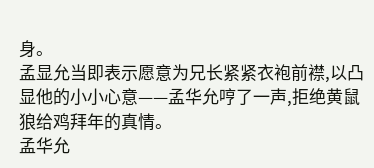身。
孟显允当即表示愿意为兄长紧紧衣袍前襟,以凸显他的小小心意——孟华允哼了一声,拒绝黄鼠狼给鸡拜年的真情。
孟华允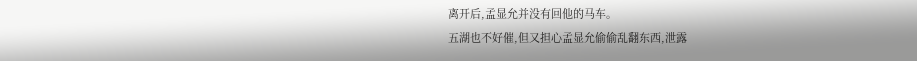离开后,孟显允并没有回他的马车。
五湖也不好催,但又担心孟显允偷偷乱翻东西,泄露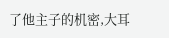了他主子的机密,大耳